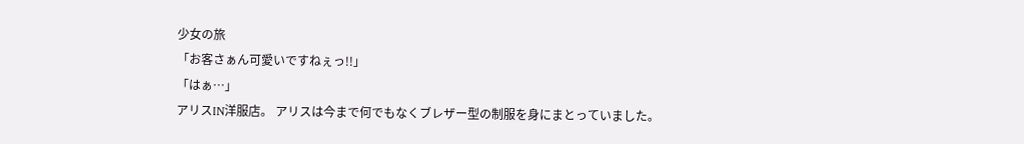少女の旅
「お客さぁん可愛いですねぇっ!!」
「はぁ…」
アリスIN洋服店。 アリスは今まで何でもなくブレザー型の制服を身にまとっていました。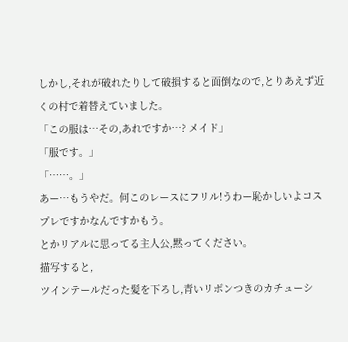しかし,それが破れたりして破損すると面倒なので,とりあえず近くの村で着替えていました。
「この服は…その,あれですか…? メイド」
「服です。」
「……。」
あー…もうやだ。何このレースにフリル!うわー恥かしいよコスプレですかなんですかもう。
とかリアルに思ってる主人公,黙ってください。
描写すると,
ツインテールだった髪を下ろし,青いリボンつきのカチューシ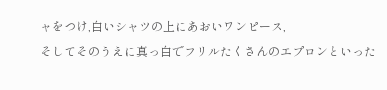ャをつけ,白いシャツの上にあおいワンピース,
そしてそのうえに真っ白でフリルたくさんのエプロンといった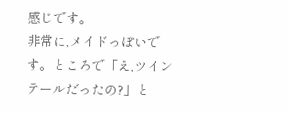感じです。
非常に,メイドっぽいです。ところで「え,ツインテールだったの?」と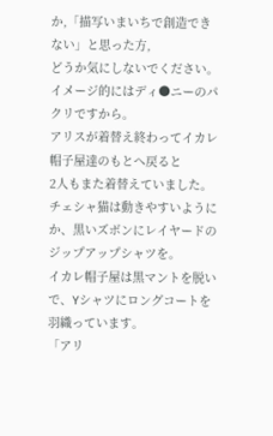か,「描写いまいちで創造できない」と思った方,
どうか気にしないでください。イメージ的にはディ●ニーのパクリですから。
アリスが着替え終わってイカレ帽子屋達のもとへ戻ると
2人もまた着替えていました。
チェシャ猫は動きやすいようにか、黒いズボンにレイヤードのジップアップシャツを。
イカレ帽子屋は黒マントを脱いで、Yシャツにロングコートを羽織っています。
「アリ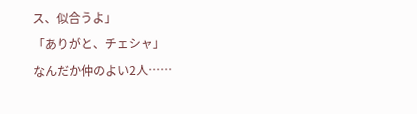ス、似合うよ」
「ありがと、チェシャ」
なんだか仲のよい2人……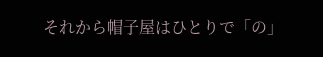それから帽子屋はひとりで「の」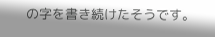の字を書き続けたそうです。